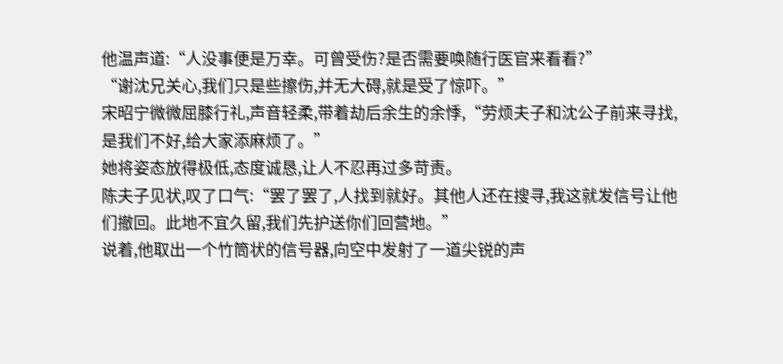他温声道:“人没事便是万幸。可曾受伤?是否需要唤随行医官来看看?”
“谢沈兄关心,我们只是些擦伤,并无大碍,就是受了惊吓。”
宋昭宁微微屈膝行礼,声音轻柔,带着劫后余生的余悸,“劳烦夫子和沈公子前来寻找,是我们不好,给大家添麻烦了。”
她将姿态放得极低,态度诚恳,让人不忍再过多苛责。
陈夫子见状,叹了口气:“罢了罢了,人找到就好。其他人还在搜寻,我这就发信号让他们撤回。此地不宜久留,我们先护送你们回营地。”
说着,他取出一个竹筒状的信号器,向空中发射了一道尖锐的声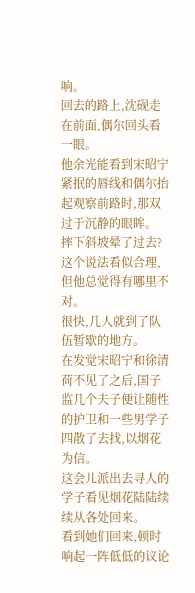响。
回去的路上,沈砚走在前面,偶尔回头看一眼。
他余光能看到宋昭宁紧抿的唇线和偶尔抬起观察前路时,那双过于沉静的眼眸。
摔下斜坡晕了过去?
这个说法看似合理,但他总觉得有哪里不对。
很快,几人就到了队伍暂歇的地方。
在发觉宋昭宁和徐清荷不见了之后,国子监几个夫子便让随性的护卫和一些男学子四散了去找,以烟花为信。
这会儿派出去寻人的学子看见烟花陆陆续续从各处回来。
看到她们回来,顿时响起一阵低低的议论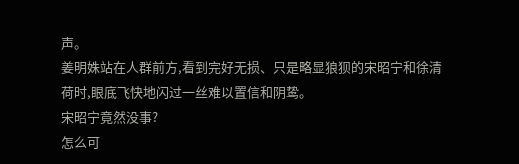声。
姜明姝站在人群前方,看到完好无损、只是略显狼狈的宋昭宁和徐清荷时,眼底飞快地闪过一丝难以置信和阴鸷。
宋昭宁竟然没事?
怎么可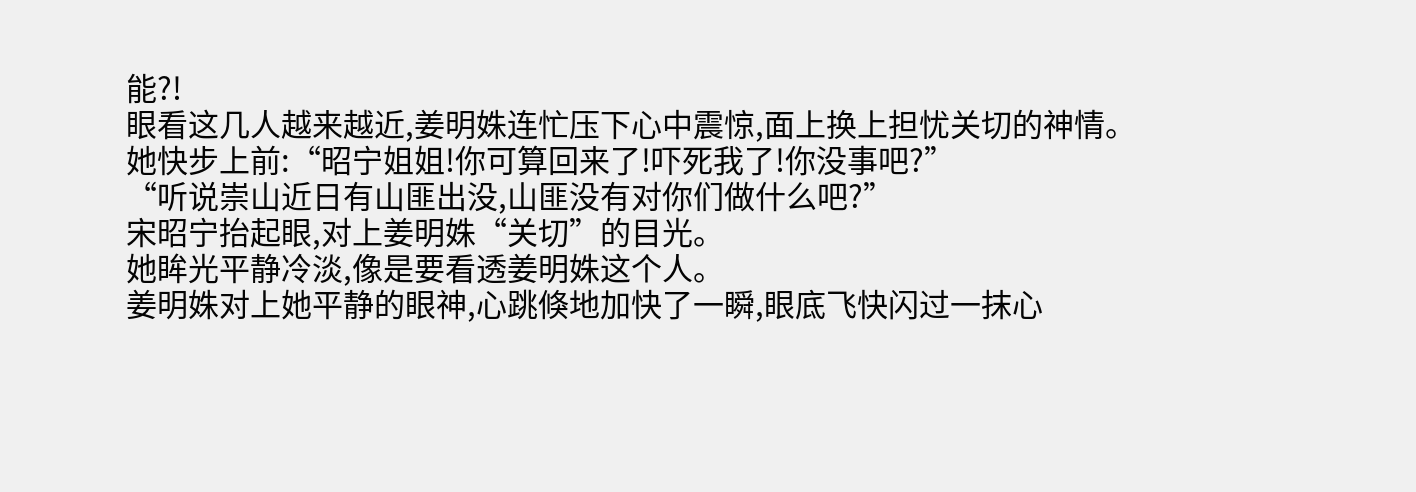能?!
眼看这几人越来越近,姜明姝连忙压下心中震惊,面上换上担忧关切的神情。
她快步上前:“昭宁姐姐!你可算回来了!吓死我了!你没事吧?”
“听说崇山近日有山匪出没,山匪没有对你们做什么吧?”
宋昭宁抬起眼,对上姜明姝“关切”的目光。
她眸光平静冷淡,像是要看透姜明姝这个人。
姜明姝对上她平静的眼神,心跳倏地加快了一瞬,眼底飞快闪过一抹心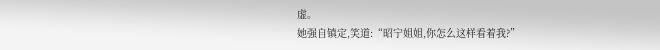虚。
她强自镇定,笑道:“昭宁姐姐,你怎么这样看着我?”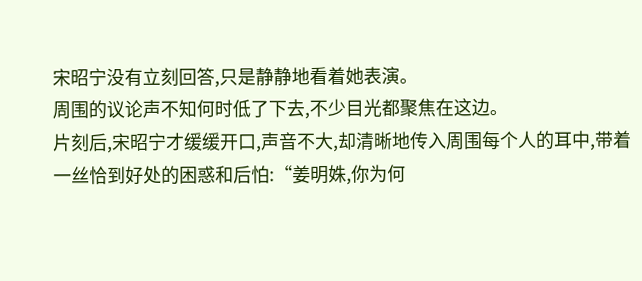宋昭宁没有立刻回答,只是静静地看着她表演。
周围的议论声不知何时低了下去,不少目光都聚焦在这边。
片刻后,宋昭宁才缓缓开口,声音不大,却清晰地传入周围每个人的耳中,带着一丝恰到好处的困惑和后怕:“姜明姝,你为何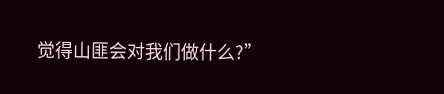觉得山匪会对我们做什么?”